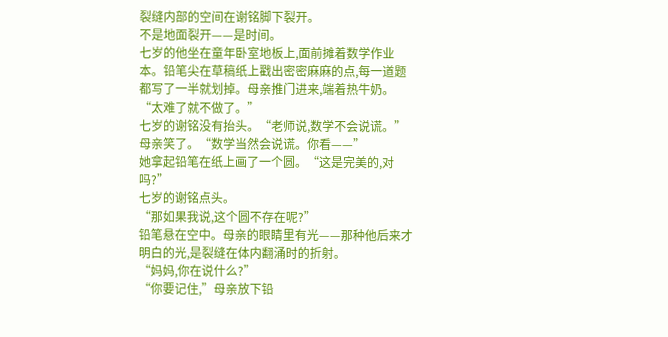裂缝内部的空间在谢铭脚下裂开。
不是地面裂开——是时间。
七岁的他坐在童年卧室地板上,面前摊着数学作业本。铅笔尖在草稿纸上戳出密密麻麻的点,每一道题都写了一半就划掉。母亲推门进来,端着热牛奶。
“太难了就不做了。”
七岁的谢铭没有抬头。“老师说,数学不会说谎。”
母亲笑了。“数学当然会说谎。你看——”
她拿起铅笔在纸上画了一个圆。“这是完美的,对吗?”
七岁的谢铭点头。
“那如果我说,这个圆不存在呢?”
铅笔悬在空中。母亲的眼睛里有光——那种他后来才明白的光,是裂缝在体内翻涌时的折射。
“妈妈,你在说什么?”
“你要记住,”母亲放下铅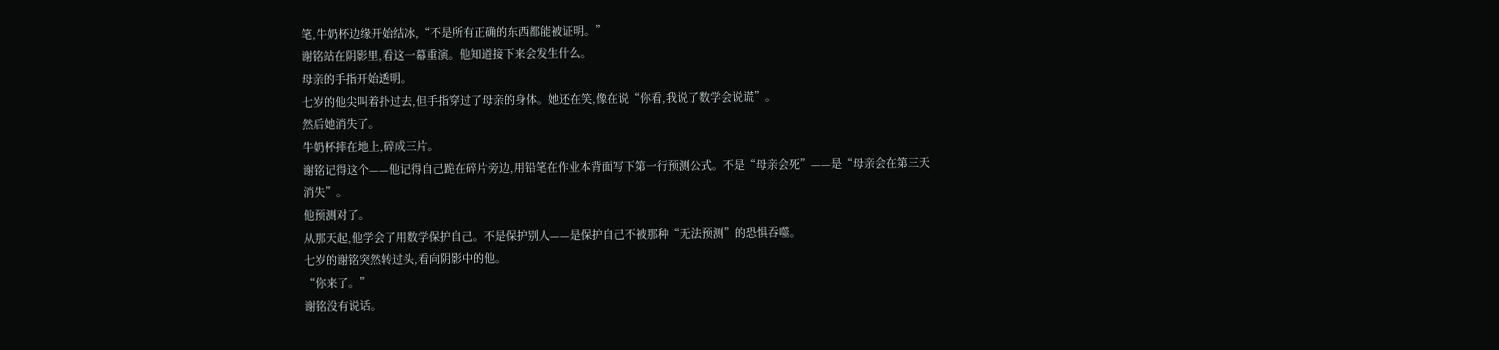笔,牛奶杯边缘开始结冰,“不是所有正确的东西都能被证明。”
谢铭站在阴影里,看这一幕重演。他知道接下来会发生什么。
母亲的手指开始透明。
七岁的他尖叫着扑过去,但手指穿过了母亲的身体。她还在笑,像在说“你看,我说了数学会说谎”。
然后她消失了。
牛奶杯摔在地上,碎成三片。
谢铭记得这个——他记得自己跪在碎片旁边,用铅笔在作业本背面写下第一行预测公式。不是“母亲会死”——是“母亲会在第三天消失”。
他预测对了。
从那天起,他学会了用数学保护自己。不是保护别人——是保护自己不被那种“无法预测”的恐惧吞噬。
七岁的谢铭突然转过头,看向阴影中的他。
“你来了。”
谢铭没有说话。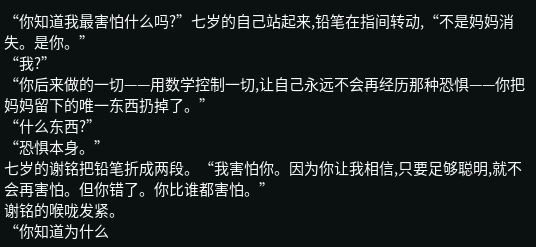“你知道我最害怕什么吗?”七岁的自己站起来,铅笔在指间转动,“不是妈妈消失。是你。”
“我?”
“你后来做的一切——用数学控制一切,让自己永远不会再经历那种恐惧——你把妈妈留下的唯一东西扔掉了。”
“什么东西?”
“恐惧本身。”
七岁的谢铭把铅笔折成两段。“我害怕你。因为你让我相信,只要足够聪明,就不会再害怕。但你错了。你比谁都害怕。”
谢铭的喉咙发紧。
“你知道为什么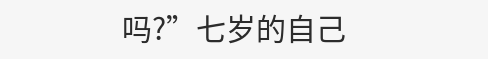吗?”七岁的自己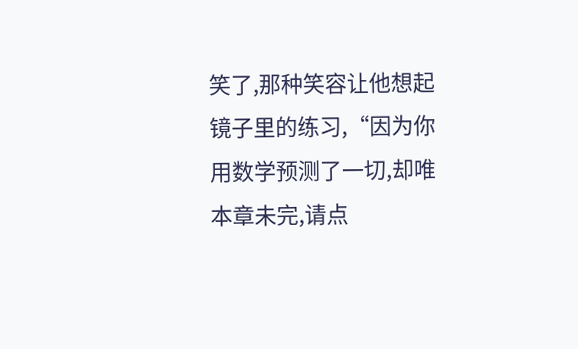笑了,那种笑容让他想起镜子里的练习,“因为你用数学预测了一切,却唯
本章未完,请点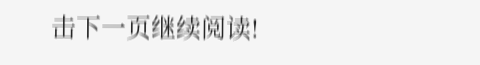击下一页继续阅读!